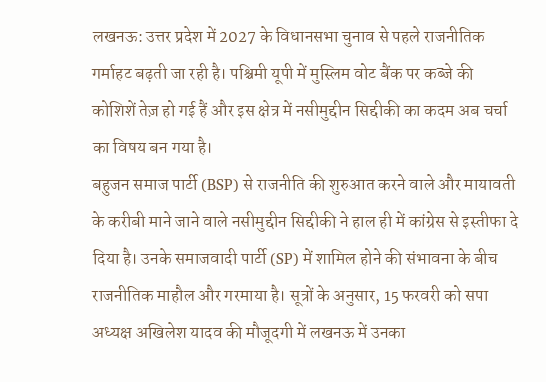लखनऊ: उत्तर प्रदेश में 2027 के विधानसभा चुनाव से पहले राजनीतिक गर्माहट बढ़ती जा रही है। पश्चिमी यूपी में मुस्लिम वोट बैंक पर कब्जे की कोशिशें तेज़ हो गई हैं और इस क्षेत्र में नसीमुद्दीन सिद्दीकी का कदम अब चर्चा का विषय बन गया है।
बहुजन समाज पार्टी (BSP) से राजनीति की शुरुआत करने वाले और मायावती के करीबी माने जाने वाले नसीमुद्दीन सिद्दीकी ने हाल ही में कांग्रेस से इस्तीफा दे दिया है। उनके समाजवादी पार्टी (SP) में शामिल होने की संभावना के बीच राजनीतिक माहौल और गरमाया है। सूत्रों के अनुसार, 15 फरवरी को सपा अध्यक्ष अखिलेश यादव की मौजूदगी में लखनऊ में उनका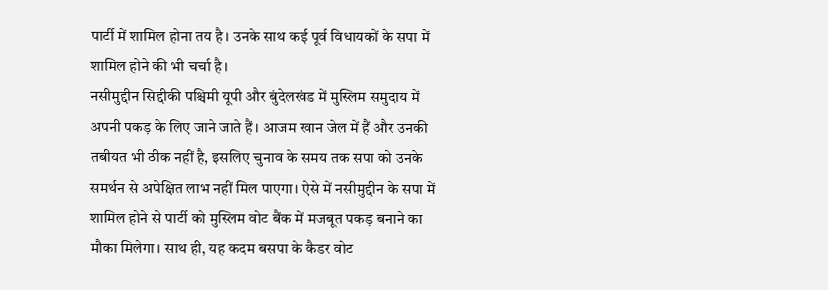पार्टी में शामिल होना तय है। उनके साथ कई पूर्व विधायकों के सपा में शामिल होने की भी चर्चा है।
नसीमुद्दीन सिद्दीकी पश्चिमी यूपी और बुंदेलखंड में मुस्लिम समुदाय में अपनी पकड़ के लिए जाने जाते हैं। आजम खान जेल में हैं और उनकी तबीयत भी ठीक नहीं है, इसलिए चुनाव के समय तक सपा को उनके समर्थन से अपेक्षित लाभ नहीं मिल पाएगा। ऐसे में नसीमुद्दीन के सपा में शामिल होने से पार्टी को मुस्लिम वोट बैंक में मजबूत पकड़ बनाने का मौका मिलेगा। साथ ही, यह कदम बसपा के कैडर वोट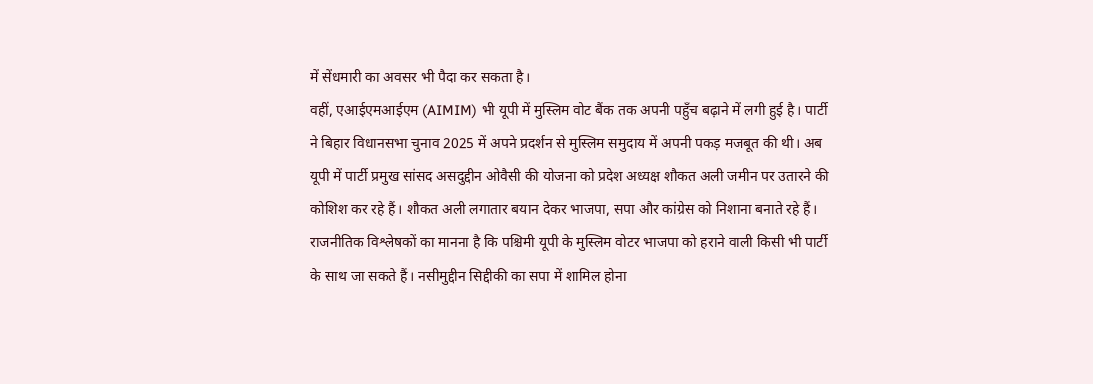में सेंधमारी का अवसर भी पैदा कर सकता है।
वहीं, एआईएमआईएम (AIMIM) भी यूपी में मुस्लिम वोट बैंक तक अपनी पहुँच बढ़ाने में लगी हुई है। पार्टी ने बिहार विधानसभा चुनाव 2025 में अपने प्रदर्शन से मुस्लिम समुदाय में अपनी पकड़ मजबूत की थी। अब यूपी में पार्टी प्रमुख सांसद असदुद्दीन ओवैसी की योजना को प्रदेश अध्यक्ष शौकत अली जमीन पर उतारने की कोशिश कर रहे हैं। शौकत अली लगातार बयान देकर भाजपा, सपा और कांग्रेस को निशाना बनाते रहे हैं।
राजनीतिक विश्लेषकों का मानना है कि पश्चिमी यूपी के मुस्लिम वोटर भाजपा को हराने वाली किसी भी पार्टी के साथ जा सकते हैं। नसीमुद्दीन सिद्दीकी का सपा में शामिल होना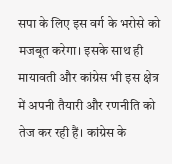सपा के लिए इस वर्ग के भरोसे को मजबूत करेगा। इसके साथ ही मायावती और कांग्रेस भी इस क्षेत्र में अपनी तैयारी और रणनीति को तेज कर रही हैं। कांग्रेस के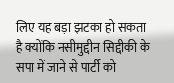लिए यह बड़ा झटका हो सकता है क्योंकि नसीमुद्दीन सिद्दीकी के सपा में जाने से पार्टी को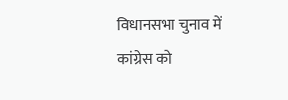विधानसभा चुनाव में कांग्रेस को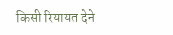किसी रियायत देने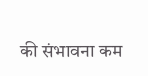की संभावना कम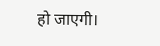हो जाएगी।